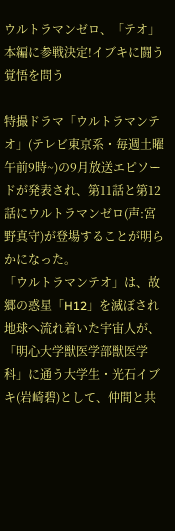ウルトラマンゼロ、「テオ」本編に参戦決定!イブキに闘う覚悟を問う

特撮ドラマ「ウルトラマンテオ」(テレビ東京系・毎週土曜午前9時~)の9月放送エピソードが発表され、第11話と第12話にウルトラマンゼロ(声:宮野真守)が登場することが明らかになった。
「ウルトラマンテオ」は、故郷の惑星「H12」を滅ぼされ地球へ流れ着いた宇宙人が、「明心大学獣医学部獣医学科」に通う大学生・光石イブキ(岩崎碧)として、仲間と共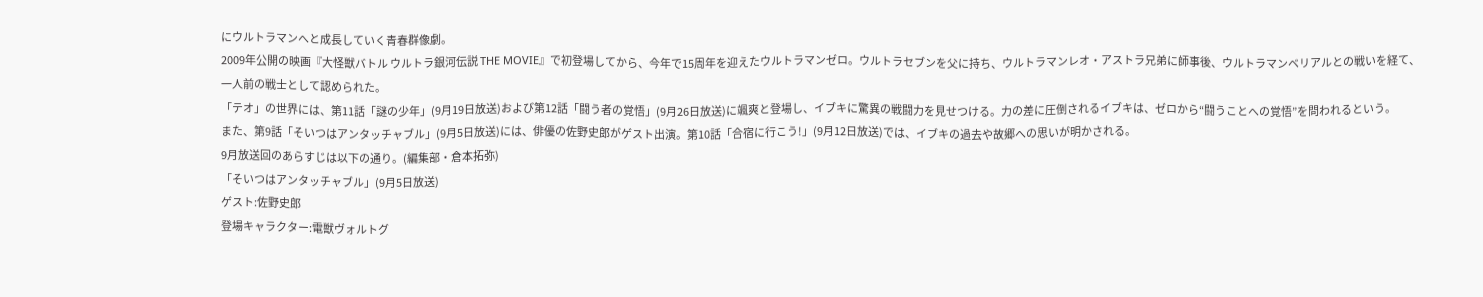にウルトラマンへと成長していく青春群像劇。
2009年公開の映画『大怪獣バトル ウルトラ銀河伝説 THE MOVIE』で初登場してから、今年で15周年を迎えたウルトラマンゼロ。ウルトラセブンを父に持ち、ウルトラマンレオ・アストラ兄弟に師事後、ウルトラマンベリアルとの戦いを経て、一人前の戦士として認められた。
「テオ」の世界には、第11話「謎の少年」(9月19日放送)および第12話「闘う者の覚悟」(9月26日放送)に颯爽と登場し、イブキに驚異の戦闘力を見せつける。力の差に圧倒されるイブキは、ゼロから“闘うことへの覚悟”を問われるという。
また、第9話「そいつはアンタッチャブル」(9月5日放送)には、俳優の佐野史郎がゲスト出演。第10話「合宿に行こう!」(9月12日放送)では、イブキの過去や故郷への思いが明かされる。
9月放送回のあらすじは以下の通り。(編集部・倉本拓弥)
「そいつはアンタッチャブル」(9月5日放送)
ゲスト:佐野史郎
登場キャラクター:電獣ヴォルトグ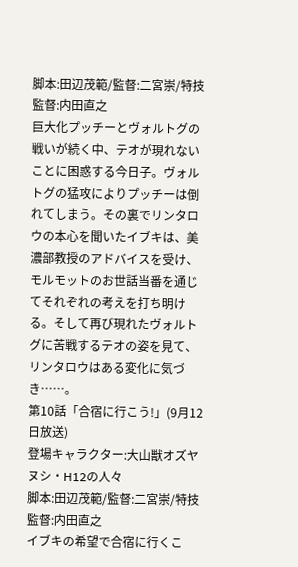脚本:田辺茂範/監督:二宮崇/特技監督:内田直之
巨大化プッチーとヴォルトグの戦いが続く中、テオが現れないことに困惑する今日子。ヴォルトグの猛攻によりプッチーは倒れてしまう。その裏でリンタロウの本心を聞いたイブキは、美濃部教授のアドバイスを受け、モルモットのお世話当番を通じてそれぞれの考えを打ち明ける。そして再び現れたヴォルトグに苦戦するテオの姿を見て、リンタロウはある変化に気づき……。
第10話「合宿に行こう!」(9月12日放送)
登場キャラクター:大山獣オズヤヌシ・H12の人々
脚本:田辺茂範/監督:二宮崇/特技監督:内田直之
イブキの希望で合宿に行くこ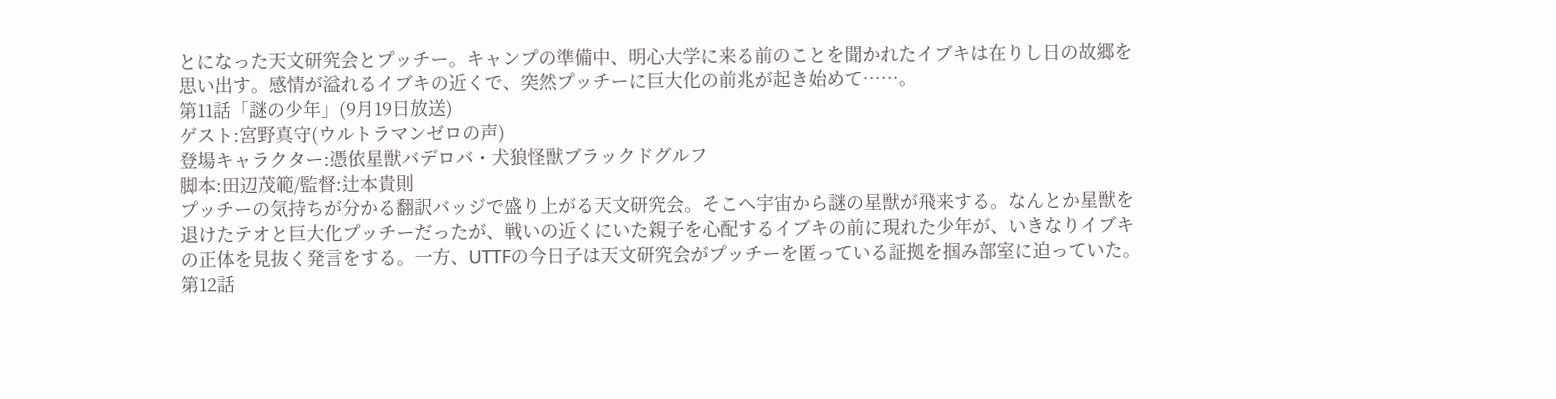とになった天文研究会とプッチー。キャンプの準備中、明心大学に来る前のことを聞かれたイブキは在りし日の故郷を思い出す。感情が溢れるイブキの近くで、突然プッチーに巨大化の前兆が起き始めて……。
第11話「謎の少年」(9月19日放送)
ゲスト:宮野真守(ウルトラマンゼロの声)
登場キャラクター:憑依星獣バデロバ・犬狼怪獣ブラックドグルフ
脚本:田辺茂範/監督:辻本貴則
プッチーの気持ちが分かる翻訳バッジで盛り上がる天文研究会。そこへ宇宙から謎の星獣が飛来する。なんとか星獣を退けたテオと巨大化プッチーだったが、戦いの近くにいた親子を心配するイブキの前に現れた少年が、いきなりイブキの正体を見抜く発言をする。一方、UTTFの今日子は天文研究会がプッチーを匿っている証拠を掴み部室に迫っていた。
第12話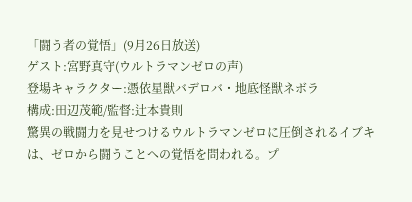「闘う者の覚悟」(9月26日放送)
ゲスト:宮野真守(ウルトラマンゼロの声)
登場キャラクター:憑依星獣バデロバ・地底怪獣ネボラ
構成:田辺茂範/監督:辻本貴則
驚異の戦闘力を見せつけるウルトラマンゼロに圧倒されるイブキは、ゼロから闘うことへの覚悟を問われる。プ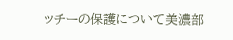ッチーの保護について美濃部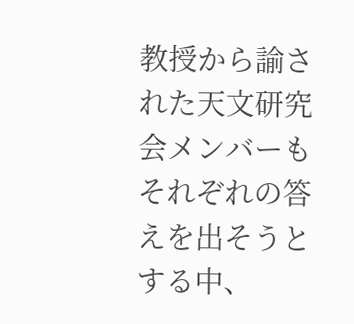教授から諭された天文研究会メンバーもそれぞれの答えを出そうとする中、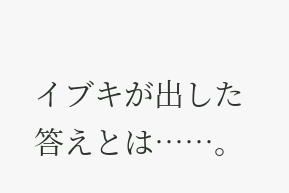イブキが出した答えとは……。